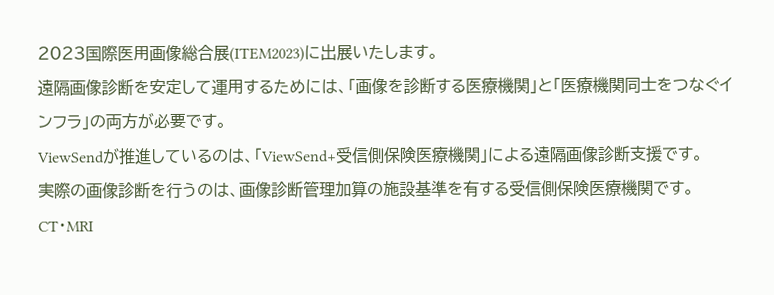2023国際医用画像総合展(ITEM2023)に出展いたします。
遠隔画像診断を安定して運用するためには、「画像を診断する医療機関」と「医療機関同士をつなぐインフラ」の両方が必要です。
ViewSendが推進しているのは、「ViewSend+受信側保険医療機関」による遠隔画像診断支援です。
実際の画像診断を行うのは、画像診断管理加算の施設基準を有する受信側保険医療機関です。CT・MRI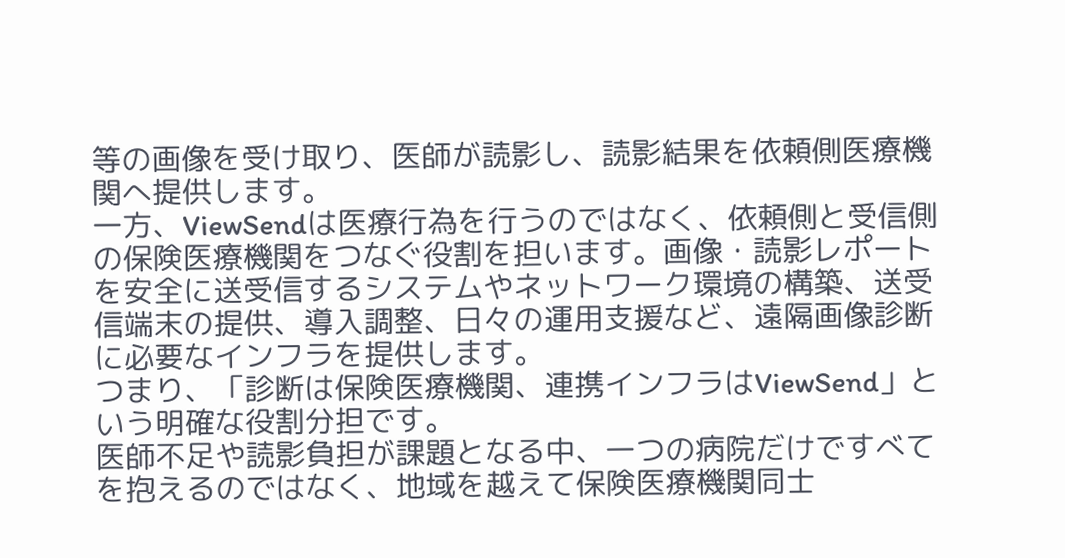等の画像を受け取り、医師が読影し、読影結果を依頼側医療機関へ提供します。
一方、ViewSendは医療行為を行うのではなく、依頼側と受信側の保険医療機関をつなぐ役割を担います。画像・読影レポートを安全に送受信するシステムやネットワーク環境の構築、送受信端末の提供、導入調整、日々の運用支援など、遠隔画像診断に必要なインフラを提供します。
つまり、「診断は保険医療機関、連携インフラはViewSend」という明確な役割分担です。
医師不足や読影負担が課題となる中、一つの病院だけですべてを抱えるのではなく、地域を越えて保険医療機関同士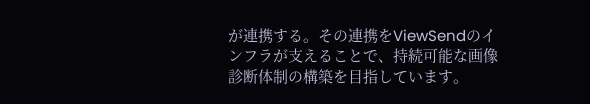が連携する。その連携をViewSendのインフラが支えることで、持続可能な画像診断体制の構築を目指しています。